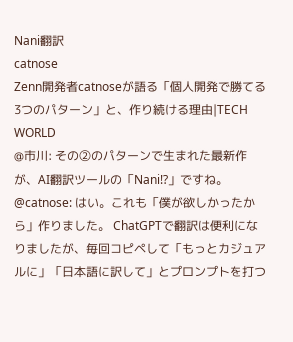Nani翻訳
catnose
Zenn開発者catnoseが語る「個人開発で勝てる3つのパターン」と、作り続ける理由|TECH WORLD
@市川: その②のパターンで生まれた最新作が、AI翻訳ツールの「Nani!?」ですね。
@catnose: はい。これも「僕が欲しかったから」作りました。 ChatGPTで翻訳は便利になりましたが、毎回コピペして「もっとカジュアルに」「日本語に訳して」とプロンプトを打つ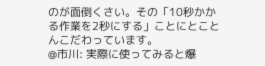のが面倒くさい。その「10秒かかる作業を2秒にする」ことにとことんこだわっています。
@市川: 実際に使ってみると爆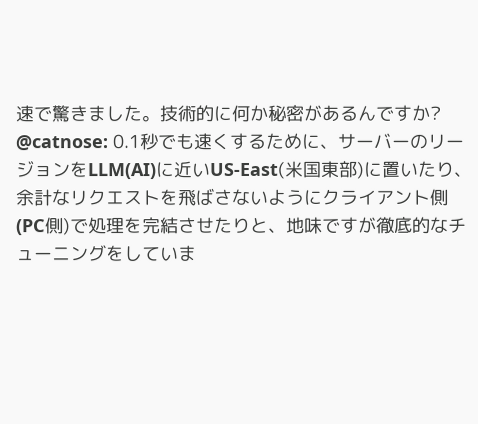速で驚きました。技術的に何か秘密があるんですか?
@catnose: 0.1秒でも速くするために、サーバーのリージョンをLLM(AI)に近いUS-East(米国東部)に置いたり、余計なリクエストを飛ばさないようにクライアント側(PC側)で処理を完結させたりと、地味ですが徹底的なチューニングをしていま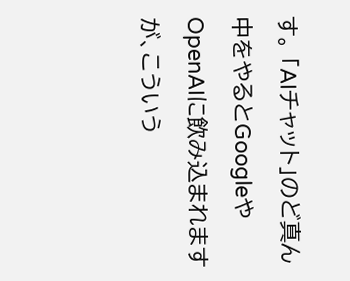す。 「AIチャット」のど真ん中をやるとGoogleやOpenAIに飲み込まれますが、こういう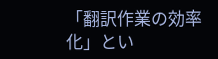「翻訳作業の効率化」とい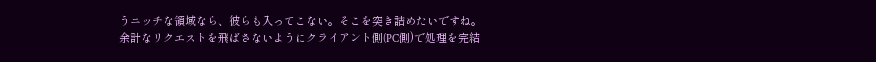うニッチな領域なら、彼らも入ってこない。そこを突き詰めたいですね。
余計なリクエストを飛ばさないようにクライアント側(PC側)で処理を完結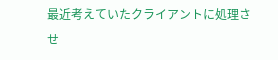最近考えていたクライアントに処理させ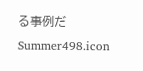る事例だSummer498.icon